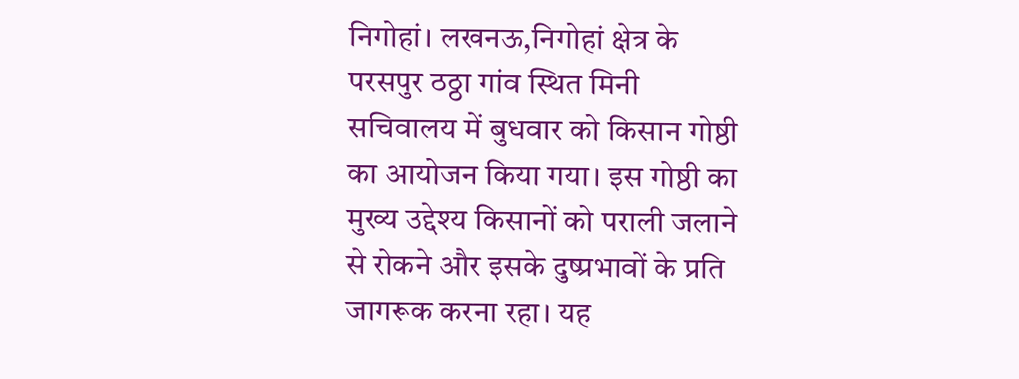निगोहां। लखनऊ,निगोहां क्षेत्र के परसपुर ठठ्ठा गांव स्थित मिनी सचिवालय में बुधवार को किसान गोष्ठी का आयोजन किया गया। इस गोष्ठी का मुख्य उद्देश्य किसानों को पराली जलाने से रोकने और इसके दुष्प्रभावों के प्रति जागरूक करना रहा। यह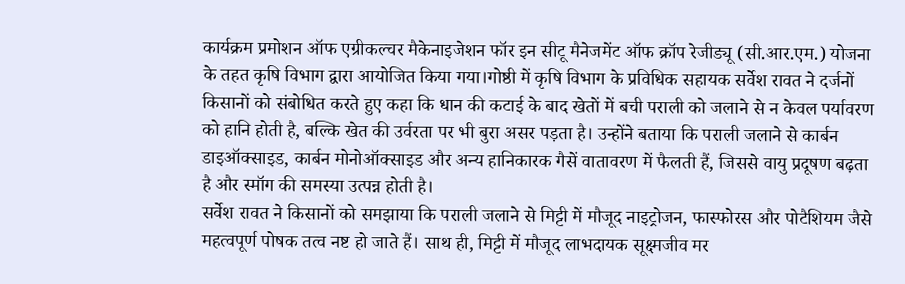कार्यक्रम प्रमोशन ऑफ एग्रीकल्चर मैकेनाइजेशन फॉर इन सीटू मैनेजमेंट ऑफ क्रॉप रेजीड्यू (सी.आर.एम.) योजना के तहत कृषि विभाग द्वारा आयोजित किया गया।गोष्ठी में कृषि विभाग के प्रविधिक सहायक सर्वेश रावत ने दर्जनों किसानों को संबोधित करते हुए कहा कि धान की कटाई के बाद खेतों में बची पराली को जलाने से न केवल पर्यावरण को हानि होती है, बल्कि खेत की उर्वरता पर भी बुरा असर पड़ता है। उन्होंने बताया कि पराली जलाने से कार्बन डाइऑक्साइड, कार्बन मोनोऑक्साइड और अन्य हानिकारक गैसें वातावरण में फैलती हैं, जिससे वायु प्रदूषण बढ़ता है और स्मॉग की समस्या उत्पन्न होती है।
सर्वेश रावत ने किसानों को समझाया कि पराली जलाने से मिट्टी में मौजूद नाइट्रोजन, फास्फोरस और पोटैशियम जैसे महत्वपूर्ण पोषक तत्व नष्ट हो जाते हैं। साथ ही, मिट्टी में मौजूद लाभदायक सूक्ष्मजीव मर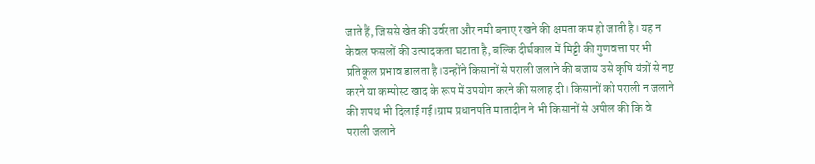जाते हैं, जिससे खेत की उर्वरता और नमी बनाए रखने की क्षमता कम हो जाती है। यह न केवल फसलों की उत्पादकता घटाता है, बल्कि दीर्घकाल में मिट्टी की गुणवत्ता पर भी प्रतिकूल प्रभाव डालता है।उन्होंने किसानों से पराली जलाने की बजाय उसे कृषि यंत्रों से नष्ट करने या कम्पोस्ट खाद के रूप में उपयोग करने की सलाह दी। किसानों को पराली न जलाने की शपथ भी दिलाई गई।ग्राम प्रधानपति मातादीन ने भी किसानों से अपील की कि वे पराली जलाने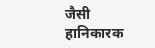जैसी हानिकारक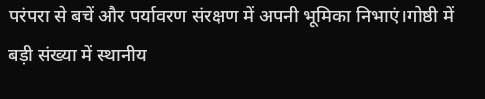परंपरा से बचें और पर्यावरण संरक्षण में अपनी भूमिका निभाएं।गोष्ठी में बड़ी संख्या में स्थानीय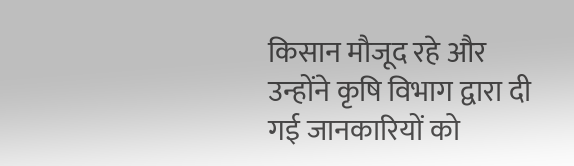किसान मौजूद रहे और उन्होंने कृषि विभाग द्वारा दी गई जानकारियों को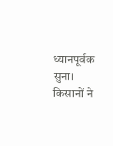ध्यानपूर्वक सुना। किसानों ने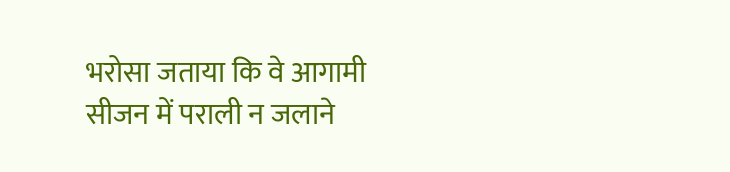भरोसा जताया कि वे आगामी सीजन में पराली न जलाने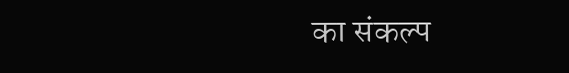का संकल्प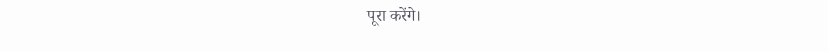पूरा करेंगे।